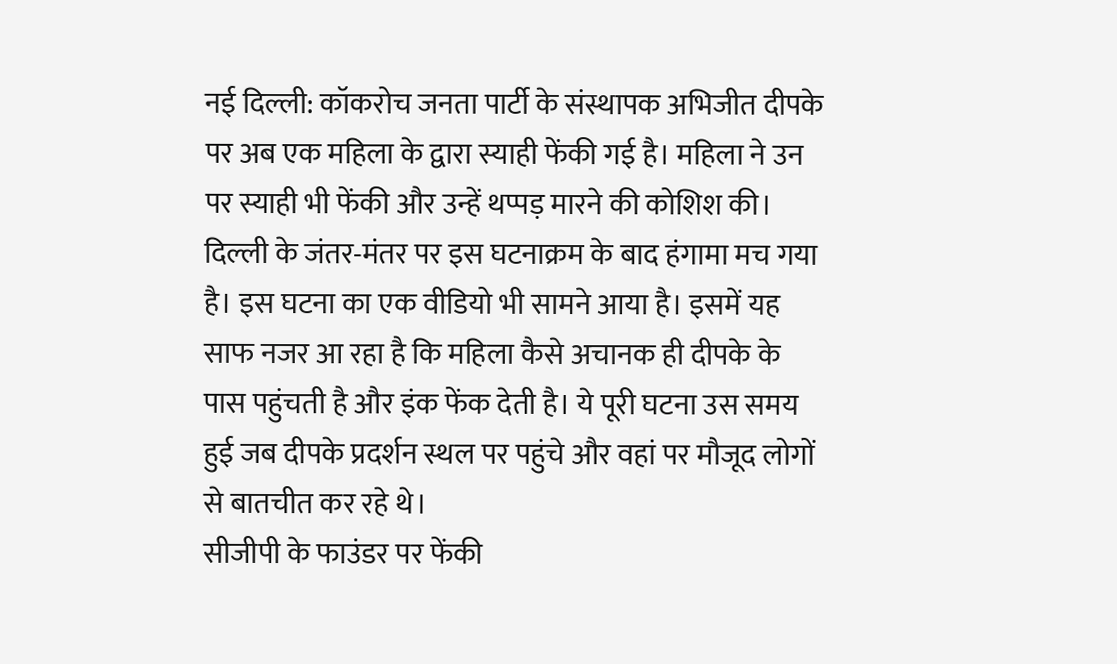नई दिल्ली: कॉकरोच जनता पार्टी के संस्थापक अभिजीत दीपके पर अब एक महिला के द्वारा स्याही फेंकी गई है। महिला ने उन पर स्याही भी फेंकी और उन्हें थप्पड़ मारने की कोशिश की। दिल्ली के जंतर-मंतर पर इस घटनाक्रम के बाद हंगामा मच गया है। इस घटना का एक वीडियो भी सामने आया है। इसमें यह साफ नजर आ रहा है कि महिला कैसे अचानक ही दीपके के पास पहुंचती है और इंक फेंक देती है। ये पूरी घटना उस समय हुई जब दीपके प्रदर्शन स्थल पर पहुंचे और वहां पर मौजूद लोगों से बातचीत कर रहे थे।
सीजीपी के फाउंडर पर फेंकी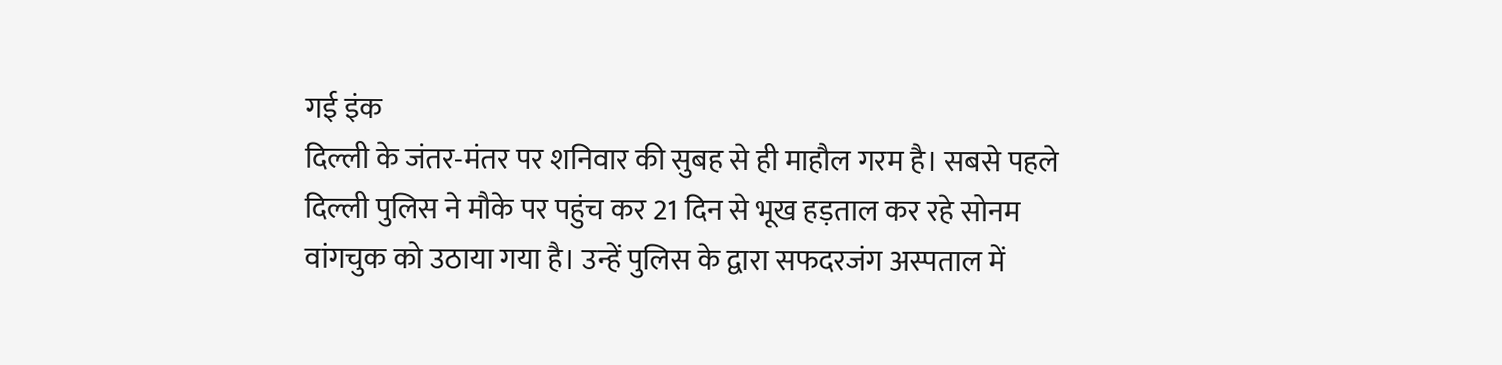गई इंक
दिल्ली के जंतर-मंतर पर शनिवार की सुबह से ही माहौल गरम है। सबसे पहले दिल्ली पुलिस ने मौके पर पहुंच कर 21 दिन से भूख हड़ताल कर रहे सोनम वांगचुक को उठाया गया है। उन्हें पुलिस के द्वारा सफदरजंग अस्पताल में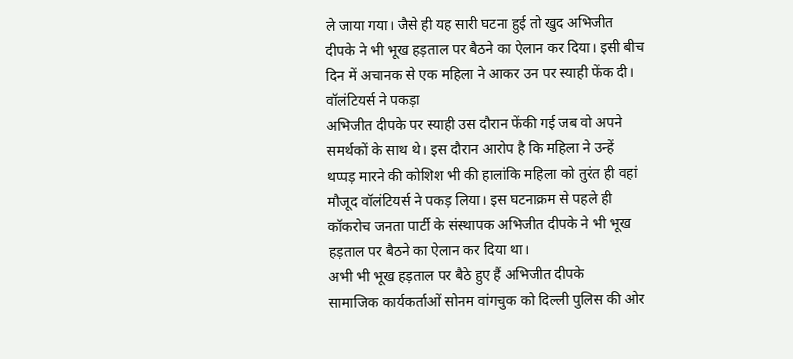ले जाया गया। जैसे ही यह सारी घटना हुई तो खुद अभिजीत दीपके ने भी भूख हड़ताल पर बैठने का ऐलान कर दिया। इसी बीच दिन में अचानक से एक महिला ने आकर उन पर स्याही फेंक दी।
वॉलंटियर्स ने पकड़ा
अभिजीत दीपके पर स्याही उस दौरान फेंकी गई जब वो अपने समर्थकों के साथ थे। इस दौरान आरोप है कि महिला ने उन्हें थप्पड़ मारने की कोशिश भी की हालांकि महिला को तुरंत ही वहां मौजूद वॉलंटियर्स ने पकड़ लिया। इस घटनाक्रम से पहले ही कॉकरोच जनता पार्टी के संस्थापक अभिजीत दीपके ने भी भूख हड़ताल पर बैठने का ऐलान कर दिया था।
अभी भी भूख हड़ताल पर बैठे हुए हैं अभिजीत दीपके
सामाजिक कार्यकर्ताओं सोनम वांगचुक को दिल्ली पुलिस की ओर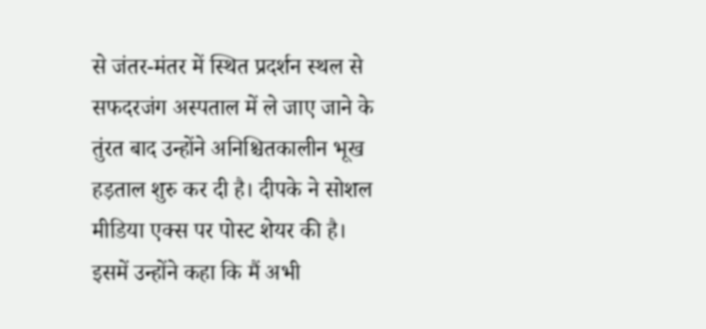से जंतर-मंतर में स्थित प्रदर्शन स्थल से सफदरजंग अस्पताल में ले जाए जाने के तुंरत बाद उन्होंने अनिश्चितकालीन भूख हड़ताल शुरु कर दी है। दीपके ने सोशल मीडिया एक्स पर पोस्ट शेयर की है। इसमें उन्होंने कहा कि मैं अभी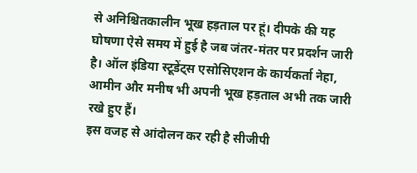से अनिश्चितकालीन भूख हड़ताल पर हूं। दीपके की यह घोषणा ऐसे समय में हुई है जब जंतर-मंतर पर प्रदर्शन जारी है। ऑल इंडिया स्टूडेंट्स एसोसिएशन के कार्यकर्ता नेहा, आमीन और मनीष भी अपनी भूख हड़ताल अभी तक जारी रखे हुए हैं।
इस वजह से आंदोलन कर रही है सीजीपी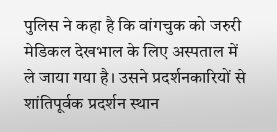पुलिस ने कहा है कि वांगचुक को जरुरी मेडिकल देखभाल के लिए अस्पताल में ले जाया गया है। उसने प्रदर्शनकारियों से शांतिपूर्वक प्रदर्शन स्थान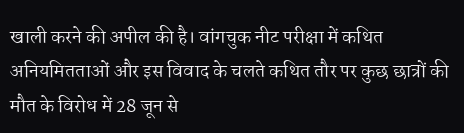खाली करने की अपील की है। वांगचुक नीट परीक्षा में कथित अनियमितताओं और इस विवाद के चलते कथित तौर पर कुछ छात्रों की मौत के विरोध में 28 जून से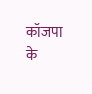कॉजपा के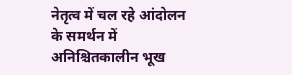नेतृत्व में चल रहे आंदोलन के समर्थन में अनिश्चितकालीन भूख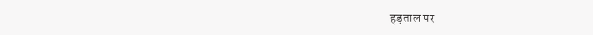हड़ताल पर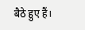बैठे हुए हैं।